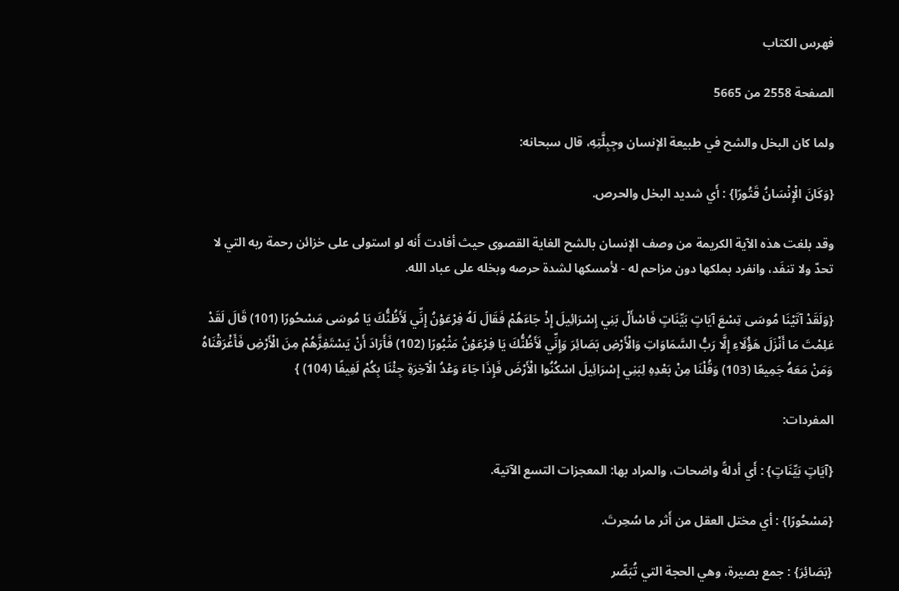فهرس الكتاب

الصفحة 2558 من 5665

ولما كان البخل والشح في طبيعة الإنسان وجِبِلَّتِهِ، قال سبحانه:

{وَكَانَ الْإِنْسَانُ قَتُورًا} : أَي شديد البخل والحرص.

وقد بلغت هذه الآية الكريمة من وصف الإنسان بالشح الغاية القصوى حيث أفادت أَنه لو استولى على خزائن رحمة ربه التي لا تحدّ ولا تنفَد، وانفرد بملكها دون مزاحم له - لأمسكها لشدة حرصه وبخله على عباد الله.

{وَلَقَدْ آتَيْنَا مُوسَى تِسْعَ آيَاتٍ بَيِّنَاتٍ فَاسْأَلْ بَنِي إِسْرَائِيلَ إِذْ جَاءَهُمْ فَقَالَ لَهُ فِرْعَوْنُ إِنِّي لَأَظُنُّكَ يَا مُوسَى مَسْحُورًا (101) قَالَ لَقَدْ عَلِمْتَ مَا أَنْزَلَ هَؤُلَاءِ إِلَّا رَبُّ السَّمَاوَاتِ وَالْأَرْضِ بَصَائِرَ وَإِنِّي لَأَظُنُّكَ يَا فِرْعَوْنُ مَثْبُورًا (102) فَأَرَادَ أَنْ يَسْتَفِزَّهُمْ مِنَ الْأَرْضِ فَأَغْرَقْنَاهُ وَمَنْ مَعَهُ جَمِيعًا (103) وَقُلْنَا مِنْ بَعْدِهِ لِبَنِي إِسْرَائِيلَ اسْكُنُوا الْأَرْضَ فَإِذَا جَاءَ وَعْدُ الْآخِرَةِ جِئْنَا بِكُمْ لَفِيفًا (104) }

المفردات:

{آيَاتٍ بَيِّنَاتٍ} : أَي أدلةً واضحات، والمراد بها: المعجزات التسع الآتية.

{مَسْحُورًا} : أي مختل العقل من أَثر ما سُحِرتَ.

{بَصَائِرَ} : جمع بصيرة، وهي الحجة التي تُبَصِّر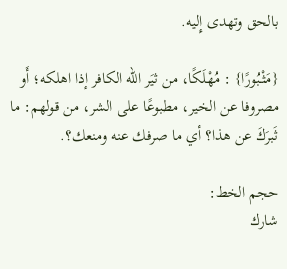بالحق وتهدى إِليه.

{مَثْبُورًا} : مُهْلَكًا، من ثيَر الله الكافر إذا اهلكه؛ أَو مصروفا عن الخير، مطبوعًا على الشر، من قولهم: ما ثَبرَكَ عن هذا؟ أي ما صرفك عنه ومنعك؟.

حجم الخط:
شارك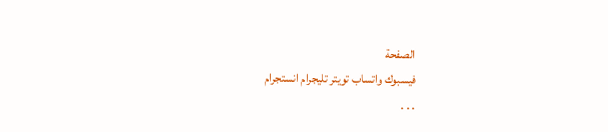الصفحة
فيسبوك واتساب تويتر تليجرام انستجرام
. . .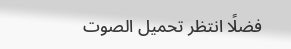فضلًا انتظر تحميل الصوت